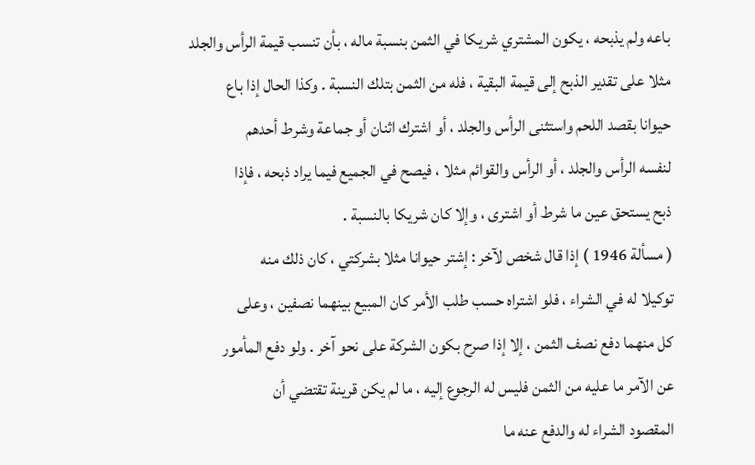باعه ولم يذبحه ، يكون المشتري شريكا في الثمن بنسبة ماله ، بأن تنسب قيمة الرأس والجلد
مثلا على تقدير الذبح إلى قيمة البقية ، فله من الثمن بتلك النسبة . وكذا الحال إذا باع
حيوانا بقصد اللحم واستثنى الرأس والجلد ، أو اشترك اثنان أو جماعة وشرط أحدهم
لنفسه الرأس والجلد ، أو الرأس والقوائم مثلا ، فيصح في الجميع فيما يراد ذبحه ، فإذا
ذبح يستحق عين ما شرط أو اشترى ، وإلا كان شريكا بالنسبة .
( مسألة 1946 ) إذا قال شخص لآخر : إشتر حيوانا مثلا بشركتي ، كان ذلك منه
توكيلا له في الشراء ، فلو اشتراه حسب طلب الأمر كان المبيع بينهما نصفين ، وعلى
كل منهما دفع نصف الثمن ، إلا إذا صرح بكون الشركة على نحو آخر . ولو دفع المأمور
عن الآمر ما عليه من الثمن فليس له الرجوع إليه ، ما لم يكن قرينة تقتضي أن
المقصود الشراء له والدفع عنه ما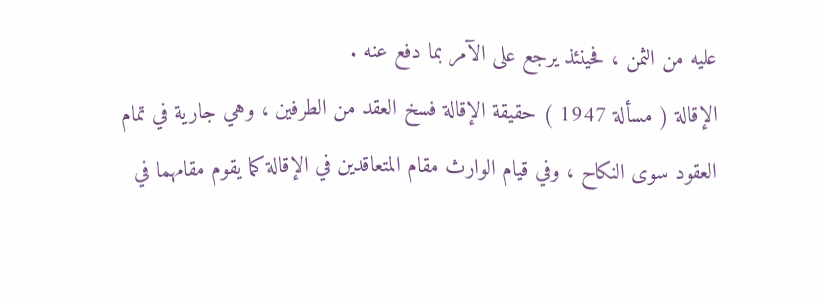عليه من الثمن ، فحينئذ يرجع على الآمر بما دفع عنه .
الإقالة ( مسألة 1947 ) حقيقة الإقالة فسخ العقد من الطرفين ، وهي جارية في تمام
العقود سوى النكاح ، وفي قيام الوارث مقام المتعاقدين في الإقالة كما يقوم مقامهما في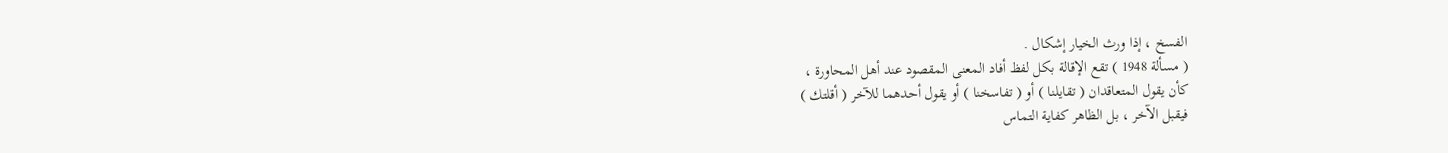الفسخ ، إذا ورث الخيار إشكال .
( مسألة 1948 ) تقع الإقالة بكل لفظ أفاد المعنى المقصود عند أهل المحاورة ،
كأن يقول المتعاقدان ( تقايلنا ) أو ( تفاسخنا ) أو يقول أحدهما للآخر ( أقلتك )
فيقبل الآخر ، بل الظاهر كفاية التماس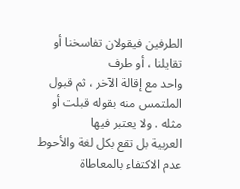الطرفين فيقولان تفاسخنا أو تقايلنا ، أو طرف
واحد مع إقالة الآخر ، ثم قبول الملتمس منه بقوله قبلت أو مثله . ولا يعتبر فيها
العربية بل تقع بكل لغة والأحوط عدم الاكتفاء بالمعاطاة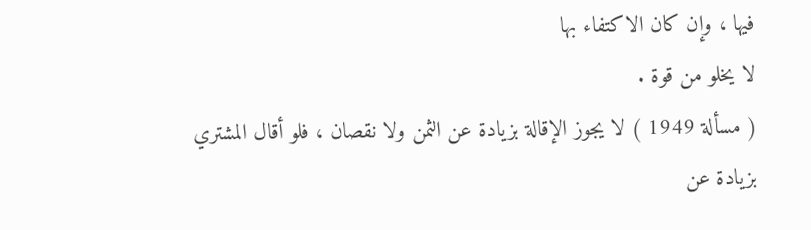فيها ، وإن كان الاكتفاء بها
لا يخلو من قوة .
( مسألة 1949 ) لا يجوز الإقالة بزيادة عن الثمن ولا نقصان ، فلو أقال المشتري
بزيادة عن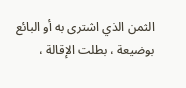الثمن الذي اشترى به أو البائع بوضيعة ، بطلت الإقالة ،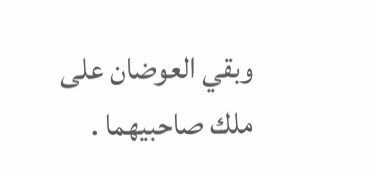وبقي العوضان على
ملك صاحبيهما .